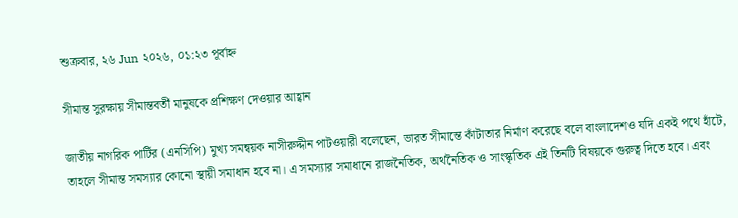শুক্রবার, ২৬ Jun ২০২৬, ০১:২৩ পূর্বাহ্ন

সীমান্ত সুরক্ষায় সীমান্তবর্তী মানুষকে প্রশিক্ষণ দেওয়ার আহ্বান

জাতীয় নাগরিক পার্টির (এনসিপি) মুখ্য সমন্বয়ক নাসীরুদ্দীন পাটওয়ারী বলেছেন, ভারত সীমান্তে কাঁটাতার নির্মাণ করেছে বলে বাংলাদেশও যদি একই পথে হাঁটে, তাহলে সীমান্ত সমস্যার কোনো স্থায়ী সমাধান হবে না। এ সমস্যার সমাধানে রাজনৈতিক, অর্থনৈতিক ও সাংস্কৃতিক এই তিনটি বিষয়কে গুরুত্ব দিতে হবে। এবং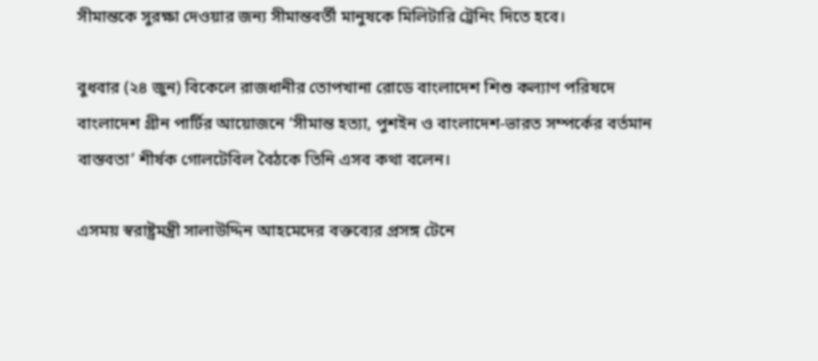সীমান্তকে সুরক্ষা দেওয়ার জন্য সীমান্তবর্তী মানুষকে মিলিটারি ট্রেনিং দিতে হবে।

বুধবার (২৪ জুন) বিকেলে রাজধানীর তোপখানা রোডে বাংলাদেশ শিশু কল্যাণ পরিষদে বাংলাদেশ গ্রীন পার্টির আয়োজনে ‘সীমান্ত হত্যা, পুশইন ও বাংলাদেশ-ভারত সম্পর্কের বর্তমান বাস্তবতা’ শীর্ষক গোলটেবিল বৈঠকে তিনি এসব কথা বলেন।

এসময় স্বরাষ্ট্রমন্ত্রী সালাউদ্দিন আহমেদের বক্তব্যের প্রসঙ্গ টেনে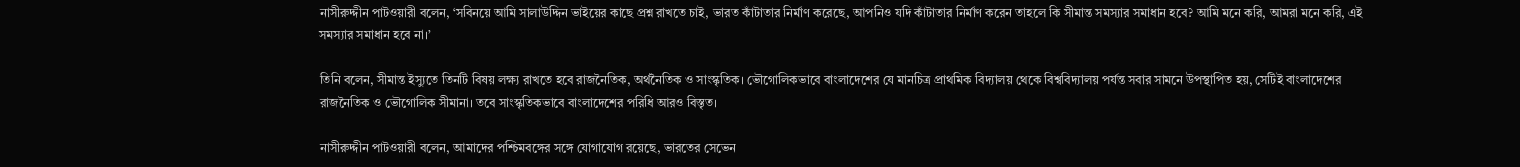নাসীরুদ্দীন পাটওয়ারী বলেন, ‘সবিনয়ে আমি সালাউদ্দিন ভাইয়ের কাছে প্রশ্ন রাখতে চাই, ভারত কাঁটাতার নির্মাণ করেছে, আপনিও যদি কাঁটাতার নির্মাণ করেন তাহলে কি সীমান্ত সমস্যার সমাধান হবে? আমি মনে করি, আমরা মনে করি, এই সমস্যার সমাধান হবে না।’

তিনি বলেন, সীমান্ত ইস্যুতে তিনটি বিষয় লক্ষ্য রাখতে হবে রাজনৈতিক, অর্থনৈতিক ও সাংস্কৃতিক। ভৌগোলিকভাবে বাংলাদেশের যে মানচিত্র প্রাথমিক বিদ্যালয় থেকে বিশ্ববিদ্যালয় পর্যন্ত সবার সামনে উপস্থাপিত হয়, সেটিই বাংলাদেশের রাজনৈতিক ও ভৌগোলিক সীমানা। তবে সাংস্কৃতিকভাবে বাংলাদেশের পরিধি আরও বিস্তৃত।

নাসীরুদ্দীন পাটওয়ারী বলেন, আমাদের পশ্চিমবঙ্গের সঙ্গে যোগাযোগ রয়েছে, ভারতের সেভেন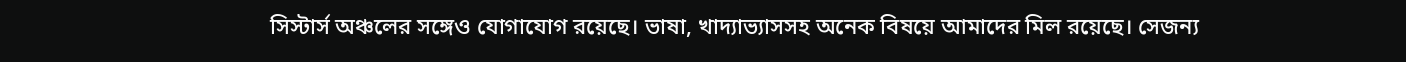সিস্টার্স অঞ্চলের সঙ্গেও যোগাযোগ রয়েছে। ভাষা, খাদ্যাভ্যাসসহ অনেক বিষয়ে আমাদের মিল রয়েছে। সেজন্য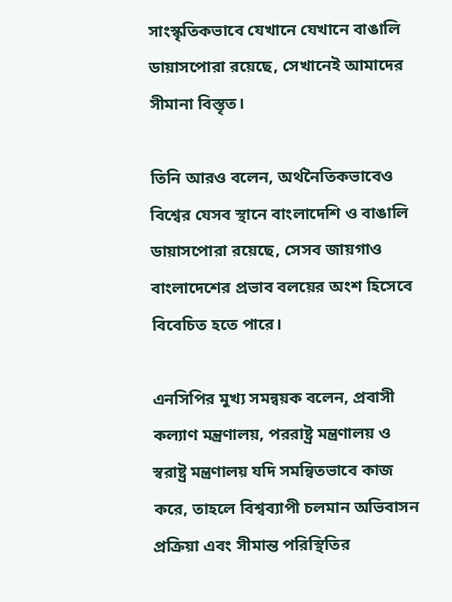সাংস্কৃতিকভাবে যেখানে যেখানে বাঙালি ডায়াসপোরা রয়েছে, সেখানেই আমাদের সীমানা বিস্তৃত।

তিনি আরও বলেন, অর্থনৈতিকভাবেও বিশ্বের যেসব স্থানে বাংলাদেশি ও বাঙালি ডায়াসপোরা রয়েছে, সেসব জায়গাও বাংলাদেশের প্রভাব বলয়ের অংশ হিসেবে বিবেচিত হতে পারে।

এনসিপির মুখ্য সমন্বয়ক বলেন, প্রবাসী কল্যাণ মন্ত্রণালয়, পররাষ্ট্র মন্ত্রণালয় ও স্বরাষ্ট্র মন্ত্রণালয় যদি সমন্বিতভাবে কাজ করে, তাহলে বিশ্বব্যাপী চলমান অভিবাসন প্রক্রিয়া এবং সীমান্ত পরিস্থিতির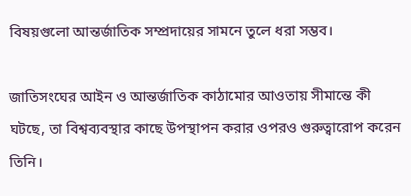বিষয়গুলো আন্তর্জাতিক সম্প্রদায়ের সামনে তুলে ধরা সম্ভব।

জাতিসংঘের আইন ও আন্তর্জাতিক কাঠামোর আওতায় সীমান্তে কী ঘটছে, তা বিশ্বব্যবস্থার কাছে উপস্থাপন করার ওপরও গুরুত্বারোপ করেন তিনি।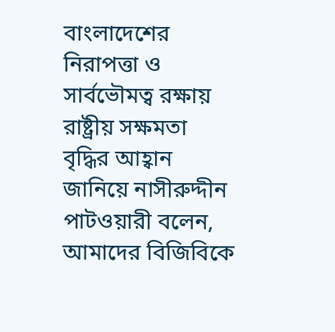বাংলাদেশের নিরাপত্তা ও সার্বভৌমত্ব রক্ষায় রাষ্ট্রীয় সক্ষমতা বৃদ্ধির আহ্বান জানিয়ে নাসীরুদ্দীন পাটওয়ারী বলেন, আমাদের বিজিবিকে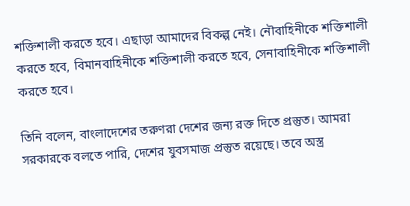শক্তিশালী করতে হবে। এছাড়া আমাদের বিকল্প নেই। নৌবাহিনীকে শক্তিশালী করতে হবে, বিমানবাহিনীকে শক্তিশালী করতে হবে, সেনাবাহিনীকে শক্তিশালী করতে হবে।

তিনি বলেন, বাংলাদেশের তরুণরা দেশের জন্য রক্ত দিতে প্রস্তুত। আমরা সরকারকে বলতে পারি, দেশের যুবসমাজ প্রস্তুত রয়েছে। তবে অস্ত্র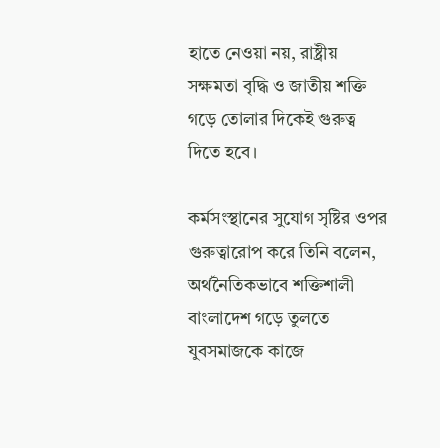হাতে নেওয়া নয়, রাষ্ট্রীয় সক্ষমতা বৃদ্ধি ও জাতীয় শক্তি গড়ে তোলার দিকেই গুরুত্ব দিতে হবে।

কর্মসংস্থানের সুযোগ সৃষ্টির ওপর গুরুত্বারোপ করে তিনি বলেন, অর্থনৈতিকভাবে শক্তিশালী বাংলাদেশ গড়ে তুলতে যুবসমাজকে কাজে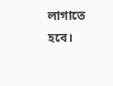লাগাতে হবে।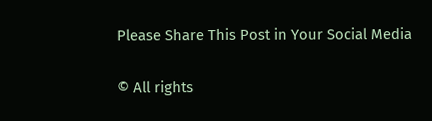Please Share This Post in Your Social Media

© All rights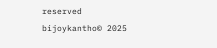reserved bijoykantho© 2025